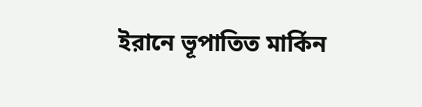ইরানে ভূপাতিত মার্কিন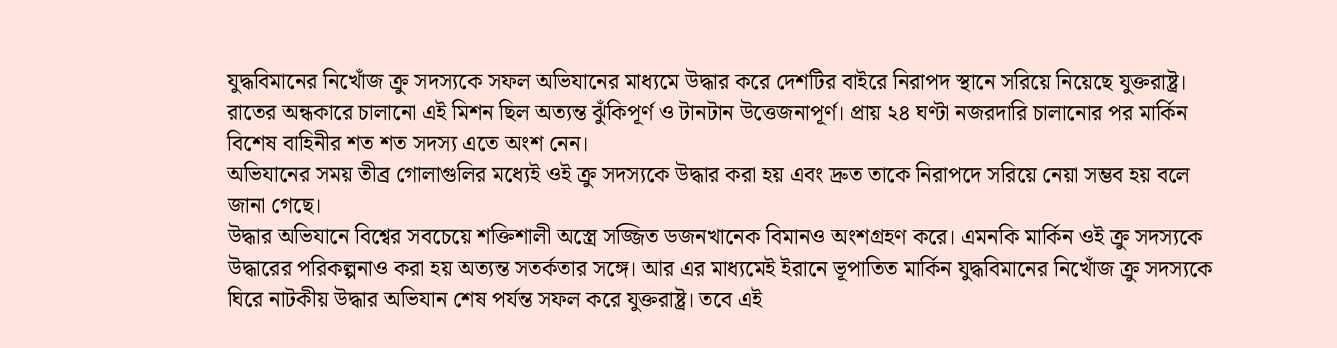যুদ্ধবিমানের নিখোঁজ ক্রু সদস্যকে সফল অভিযানের মাধ্যমে উদ্ধার করে দেশটির বাইরে নিরাপদ স্থানে সরিয়ে নিয়েছে যুক্তরাষ্ট্র। রাতের অন্ধকারে চালানো এই মিশন ছিল অত্যন্ত ঝুঁকিপূর্ণ ও টানটান উত্তেজনাপূর্ণ। প্রায় ২৪ ঘণ্টা নজরদারি চালানোর পর মার্কিন বিশেষ বাহিনীর শত শত সদস্য এতে অংশ নেন।
অভিযানের সময় তীব্র গোলাগুলির মধ্যেই ওই ক্রু সদস্যকে উদ্ধার করা হয় এবং দ্রুত তাকে নিরাপদে সরিয়ে নেয়া সম্ভব হয় বলে জানা গেছে।
উদ্ধার অভিযানে বিশ্বের সবচেয়ে শক্তিশালী অস্ত্রে সজ্জিত ডজনখানেক বিমানও অংশগ্রহণ করে। এমনকি মার্কিন ওই ক্রু সদস্যকে উদ্ধারের পরিকল্পনাও করা হয় অত্যন্ত সতর্কতার সঙ্গে। আর এর মাধ্যমেই ইরানে ভূপাতিত মার্কিন যুদ্ধবিমানের নিখোঁজ ক্রু সদস্যকে ঘিরে নাটকীয় উদ্ধার অভিযান শেষ পর্যন্ত সফল করে যুক্তরাষ্ট্র। তবে এই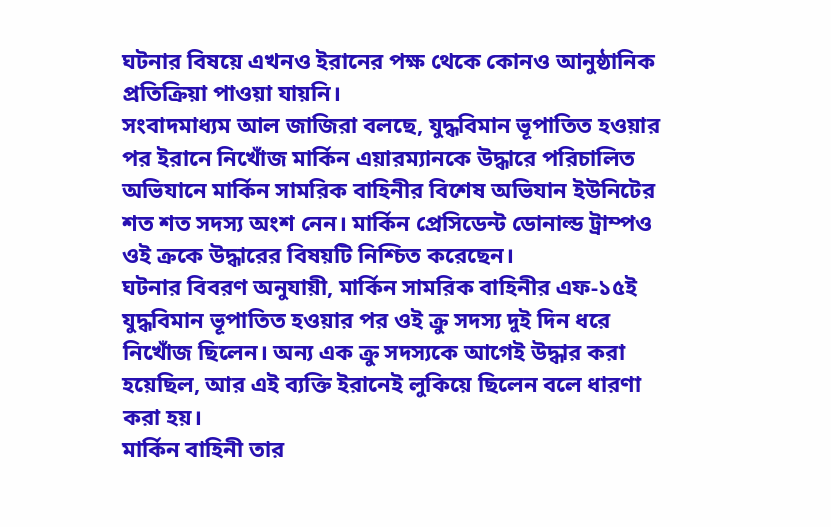ঘটনার বিষয়ে এখনও ইরানের পক্ষ থেকে কোনও আনুষ্ঠানিক প্রতিক্রিয়া পাওয়া যায়নি।
সংবাদমাধ্যম আল জাজিরা বলছে, যুদ্ধবিমান ভূপাতিত হওয়ার পর ইরানে নিখোঁজ মার্কিন এয়ারম্যানকে উদ্ধারে পরিচালিত অভিযানে মার্কিন সামরিক বাহিনীর বিশেষ অভিযান ইউনিটের শত শত সদস্য অংশ নেন। মার্কিন প্রেসিডেন্ট ডোনাল্ড ট্রাম্পও ওই ক্রকে উদ্ধারের বিষয়টি নিশ্চিত করেছেন।
ঘটনার বিবরণ অনুযায়ী, মার্কিন সামরিক বাহিনীর এফ-১৫ই যুদ্ধবিমান ভূপাতিত হওয়ার পর ওই ক্রু সদস্য দুই দিন ধরে নিখোঁজ ছিলেন। অন্য এক ক্রু সদস্যকে আগেই উদ্ধার করা হয়েছিল, আর এই ব্যক্তি ইরানেই লুকিয়ে ছিলেন বলে ধারণা করা হয়।
মার্কিন বাহিনী তার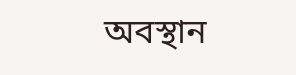অবস্থান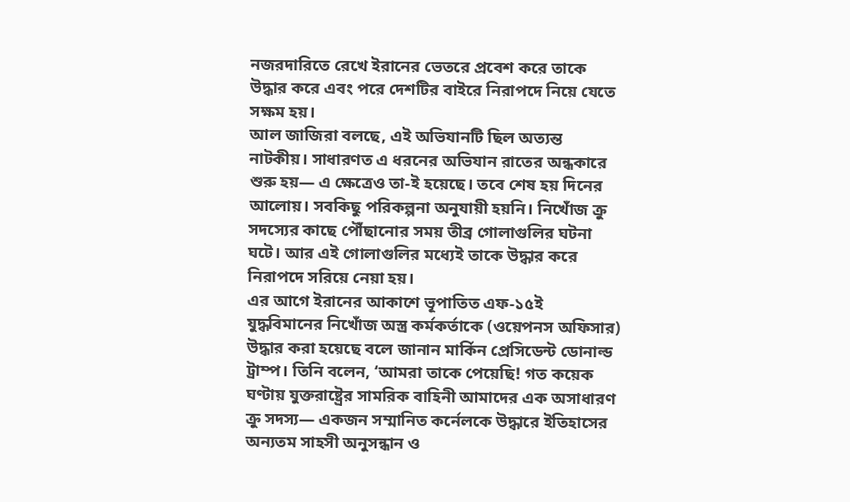নজরদারিতে রেখে ইরানের ভেতরে প্রবেশ করে তাকে উদ্ধার করে এবং পরে দেশটির বাইরে নিরাপদে নিয়ে যেতে সক্ষম হয়।
আল জাজিরা বলছে, এই অভিযানটি ছিল অত্যন্ত নাটকীয়। সাধারণত এ ধরনের অভিযান রাতের অন্ধকারে শুরু হয়— এ ক্ষেত্রেও তা-ই হয়েছে। তবে শেষ হয় দিনের আলোয়। সবকিছু পরিকল্পনা অনুযায়ী হয়নি। নিখোঁজ ক্রু সদস্যের কাছে পৌঁছানোর সময় তীব্র গোলাগুলির ঘটনা ঘটে। আর এই গোলাগুলির মধ্যেই তাকে উদ্ধার করে নিরাপদে সরিয়ে নেয়া হয়।
এর আগে ইরানের আকাশে ভূপাতিত এফ-১৫ই যুদ্ধবিমানের নিখোঁজ অস্ত্র কর্মকর্তাকে (ওয়েপনস অফিসার) উদ্ধার করা হয়েছে বলে জানান মার্কিন প্রেসিডেন্ট ডোনাল্ড ট্রাম্প। তিনি বলেন, ‘আমরা তাকে পেয়েছি! গত কয়েক ঘণ্টায় যুক্তরাষ্ট্রের সামরিক বাহিনী আমাদের এক অসাধারণ ক্রু সদস্য— একজন সম্মানিত কর্নেলকে উদ্ধারে ইতিহাসের অন্যতম সাহসী অনুসন্ধান ও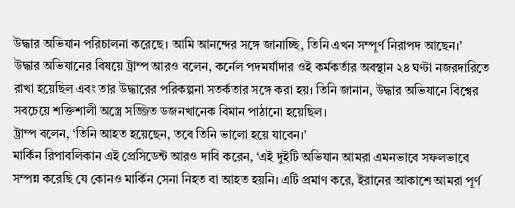উদ্ধার অভিযান পরিচালনা করেছে। আমি আনন্দের সঙ্গে জানাচ্ছি, তিনি এখন সম্পূর্ণ নিরাপদ আছেন।’
উদ্ধার অভিযানের বিষয়ে ট্রাম্প আরও বলেন, কর্নেল পদমর্যাদার ওই কর্মকর্তার অবস্থান ২৪ ঘণ্টা নজরদারিতে রাখা হয়েছিল এবং তার উদ্ধারের পরিকল্পনা সতর্কতার সঙ্গে করা হয়। তিনি জানান, উদ্ধার অভিযানে বিশ্বের সবচেয়ে শক্তিশালী অস্ত্রে সজ্জিত ডজনখানেক বিমান পাঠানো হয়েছিল।
ট্রাম্প বলেন, ‘তিনি আহত হয়েছেন, তবে তিনি ভালো হয়ে যাবেন।’
মার্কিন রিপাবলিকান এই প্রেসিডেন্ট আরও দাবি করেন, ‘এই দুইটি অভিযান আমরা এমনভাবে সফলভাবে সম্পন্ন করেছি যে কোনও মার্কিন সেনা নিহত বা আহত হয়নি। এটি প্রমাণ করে, ইরানের আকাশে আমরা পূর্ণ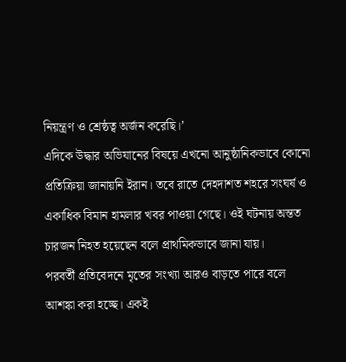নিয়ন্ত্রণ ও শ্রেষ্ঠত্ব অর্জন করেছি।’
এদিকে উদ্ধার অভিযানের বিষয়ে এখনো আনুষ্ঠানিকভাবে কোনো প্রতিক্রিয়া জানায়নি ইরান। তবে রাতে দেহদাশত শহরে সংঘর্ষ ও একাধিক বিমান হামলার খবর পাওয়া গেছে। ওই ঘটনায় অন্তত চারজন নিহত হয়েছেন বলে প্রাথমিকভাবে জানা যায়।
পরবর্তী প্রতিবেদনে মৃতের সংখ্যা আরও বাড়তে পারে বলে আশঙ্কা করা হচ্ছে। একই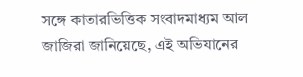সঙ্গে কাতারভিত্তিক সংবাদমাধ্যম আল জাজিরা জানিয়েছে, এই অভিযানের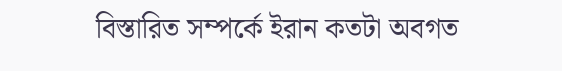বিস্তারিত সম্পর্কে ইরান কতটা অবগত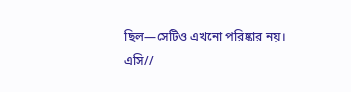ছিল—সেটিও এখনো পরিষ্কার নয়।
এসি//